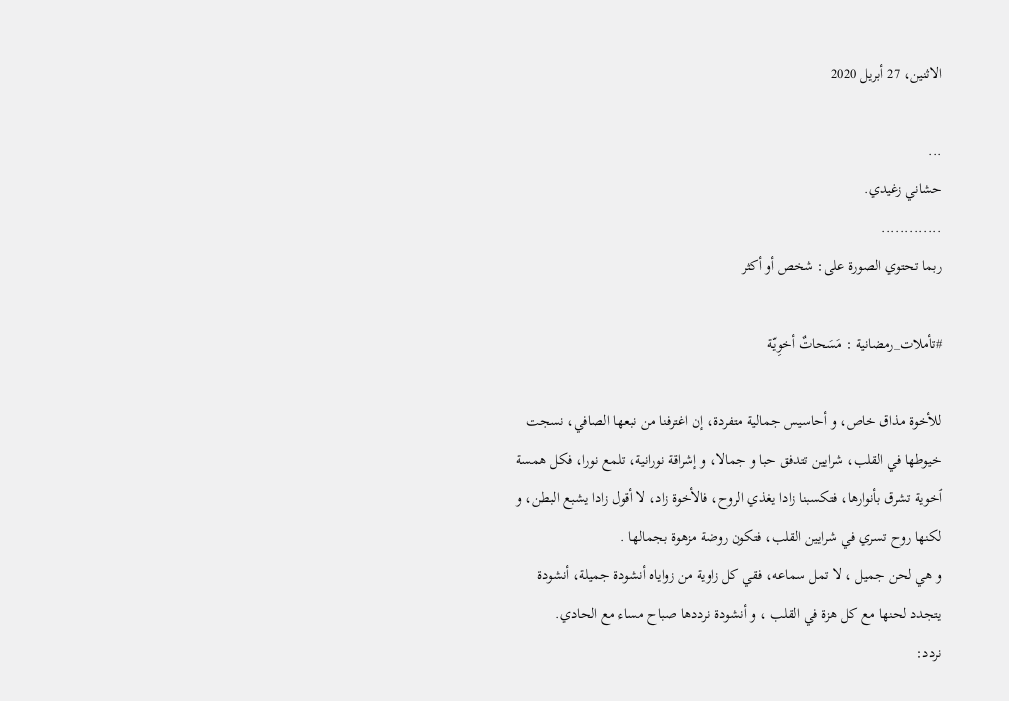الاثنين، 27 أبريل 2020

...
حشاني زغيدي.
.............
ربما تحتوي الصورة على: شخص أو أكثر

#تأملات_رمضانية : مَسَحاتٌ أخوِيّة

للأخوة مذاق خاص، و أحاسيس جمالية متفردة، إن اغترفنا من نبعها الصافي، نسجت خيوطها في القلب، شرايين تتدفق حبا و جمالا، و إشراقة نورانية، تلمع نورا، فكل همسة ٱخوية تشرق بأنوارها، فتكسبنا زادا يغذي الروح، فالأخوة زاد، لا أقول زادا يشبع البطن، و لكنها روح تسري في شرايين القلب، فتكون روضة مزهوة بجمالها .
و هي لحن جميل ، لا تمل سماعه، فقي كل زاوية من زواياه أنشودة جميلة، أنشودة يتجدد لحنها مع كل هزة في القلب ، و أنشودة نرددها صباح مساء مع الحادي.
نردد: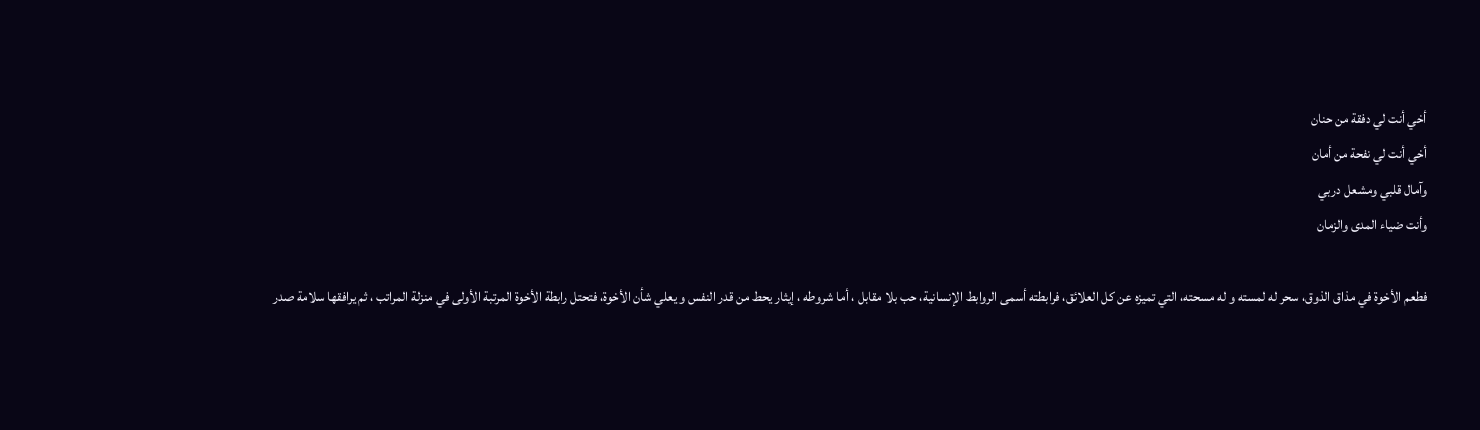أخي أنت لي دفقة من حنان
أخي أنت لي نفحة من أمان
وآمال قلبي ومشعل دربي
وأنت ضياء المدى والزمان

فطعم الأخوة في مذاق الذوق، سحر له لمسته و له مسحته، التي تميزه عن كل العلائق، فرابطته أسمى الروابط الإنسانية، حب بلا مقابل ، أما شروطه ، إيثار يحط من قدر النفس و يعلي شأن الأخوة، فتحتل رابطة الأخوة المرتبة الأولى في منزلة المراتب ، ثم يرافقها سلامة صدر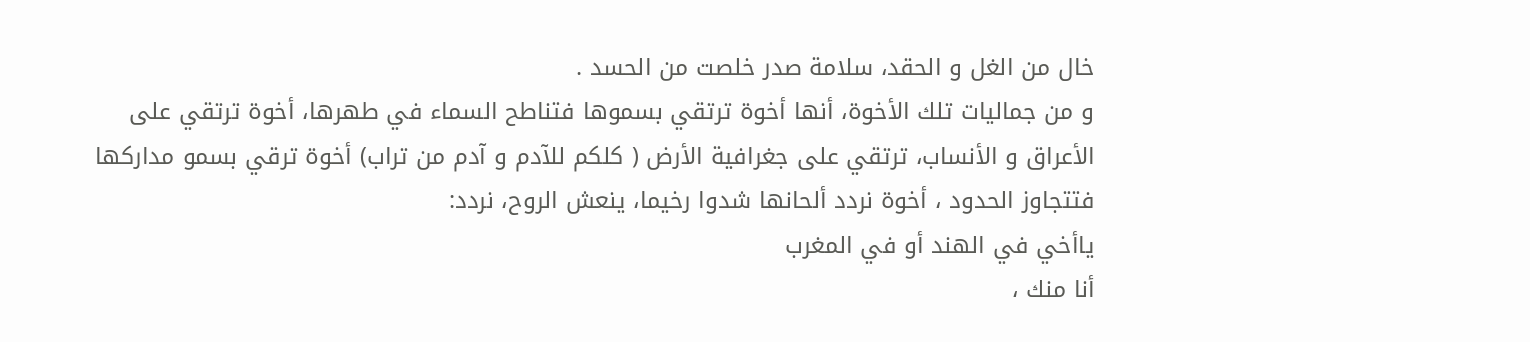خال من الغل و الحقد، سلامة صدر خلصت من الحسد .
و من جماليات تلك الأخوة، أنها أخوة ترتقي بسموها فتناطح السماء في طهرها، أخوة ترتقي على الأعراق و الأنساب، ترتقي على جغرافية الأرض ( كلكم للآدم و آدم من تراب) أخوة ترقي بسمو مداركها فتتجاوز الحدود ، أخوة نردد ألحانها شدوا رخيما، ينعش الروح، نردد:
ياأخي في الهند أو في المغرب
أنا منك ،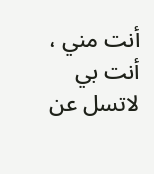أنت مني ، أنت بي
لاتسل عن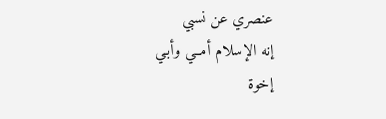عنصري عن نسبي
إنه الإسلام أمــي وأبـي
إخوة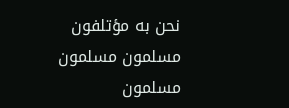نحن به مؤتلفون
مسلمون مسلمون مسلمون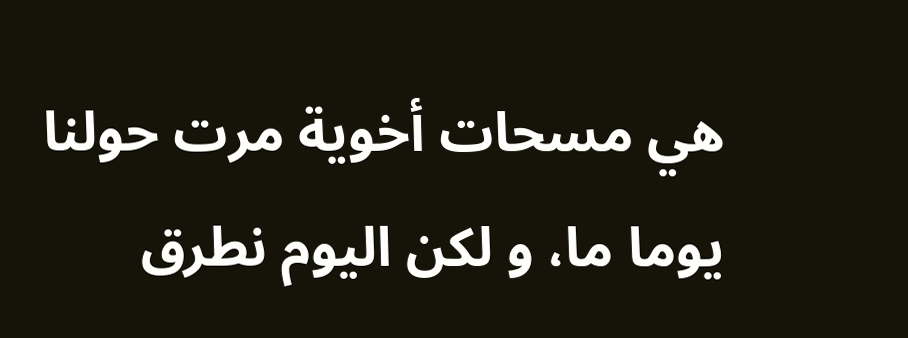هي مسحات أخوية مرت حولنا يوما ما، و لكن اليوم نطرق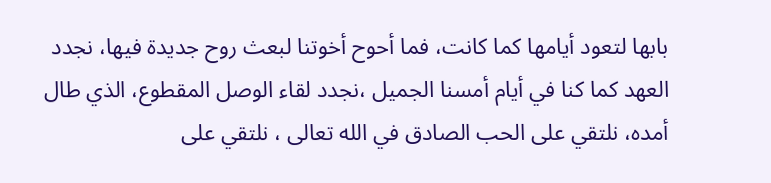بابها لتعود أيامها كما كانت، فما أحوح أخوتنا لبعث روح جديدة فيها، نجدد العهد كما كنا في أيام أمسنا الجميل ،نجدد لقاء الوصل المقطوع، الذي طال أمده، نلتقي على الحب الصادق في الله تعالى ، نلتقي على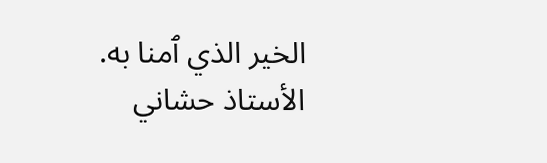الخير الذي ٱمنا به.
الأستاذ حشاني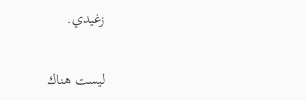زغيدي.

ليست هناك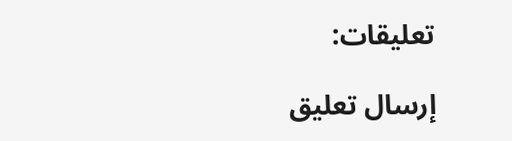تعليقات:

إرسال تعليق